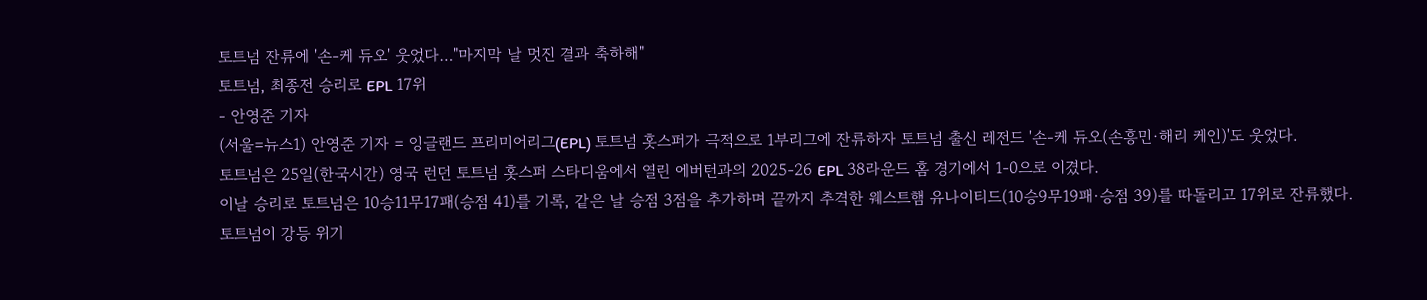토트넘 잔류에 '손-케 듀오' 웃었다…"마지막 날 멋진 결과 축하해"
토트넘, 최종전 승리로 EPL 17위
- 안영준 기자
(서울=뉴스1) 안영준 기자 = 잉글랜드 프리미어리그(EPL) 토트넘 홋스퍼가 극적으로 1부리그에 잔류하자 토트넘 출신 레전드 '손-케 듀오(손흥민·해리 케인)'도 웃었다.
토트넘은 25일(한국시간) 영국 런던 토트넘 홋스퍼 스타디움에서 열린 에버턴과의 2025-26 EPL 38라운드 홈 경기에서 1-0으로 이겼다.
이날 승리로 토트넘은 10승11무17패(승점 41)를 기록, 같은 날 승점 3점을 추가하며 끝까지 추격한 웨스트햄 유나이티드(10승9무19패·승점 39)를 따돌리고 17위로 잔류했다.
토트넘이 강등 위기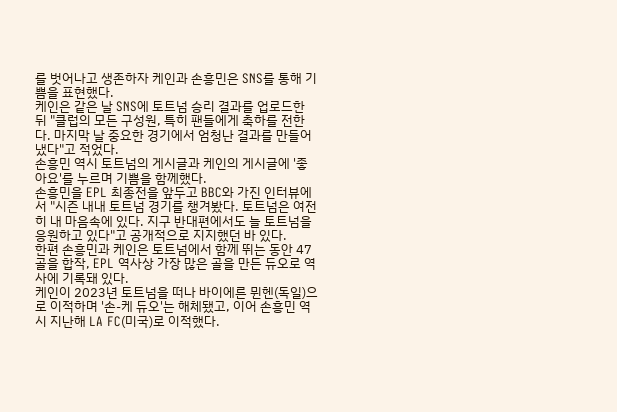를 벗어나고 생존하자 케인과 손흥민은 SNS를 통해 기쁨을 표현했다.
케인은 같은 날 SNS에 토트넘 승리 결과를 업로드한 뒤 "클럽의 모든 구성원, 특히 팬들에게 축하를 전한다. 마지막 날 중요한 경기에서 엄청난 결과를 만들어냈다"고 적었다.
손흥민 역시 토트넘의 게시글과 케인의 게시글에 '좋아요'를 누르며 기쁨을 함께했다.
손흥민을 EPL 최종전을 앞두고 BBC와 가진 인터뷰에서 "시즌 내내 토트넘 경기를 챙겨봤다. 토트넘은 여전히 내 마음속에 있다. 지구 반대편에서도 늘 토트넘을 응원하고 있다"고 공개적으로 지지했던 바 있다.
한편 손흥민과 케인은 토트넘에서 함께 뛰는 동안 47골을 합작, EPL 역사상 가장 많은 골을 만든 듀오로 역사에 기록돼 있다.
케인이 2023년 토트넘을 떠나 바이에른 뮌헨(독일)으로 이적하며 '손-케 듀오'는 해체됐고, 이어 손흥민 역시 지난해 LA FC(미국)로 이적했다.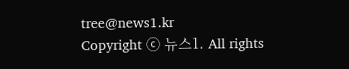tree@news1.kr
Copyright ⓒ 뉴스1. All rights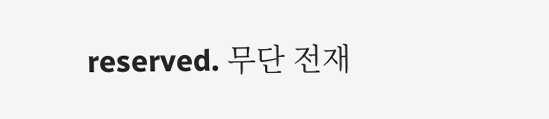reserved. 무단 전재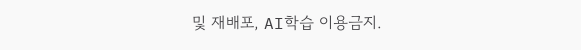및 재배포, AI학습 이용금지.